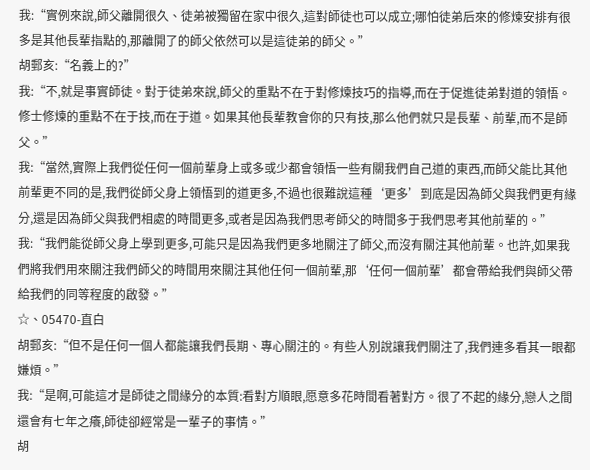我:“實例來說,師父離開很久、徒弟被獨留在家中很久,這對師徒也可以成立;哪怕徒弟后來的修煉安排有很多是其他長輩指點的,那離開了的師父依然可以是這徒弟的師父。”
胡郵亥:“名義上的?”
我:“不,就是事實師徒。對于徒弟來說,師父的重點不在于對修煉技巧的指導,而在于促進徒弟對道的領悟。修士修煉的重點不在于技,而在于道。如果其他長輩教會你的只有技,那么他們就只是長輩、前輩,而不是師父。”
我:“當然,實際上我們從任何一個前輩身上或多或少都會領悟一些有關我們自己道的東西,而師父能比其他前輩更不同的是,我們從師父身上領悟到的道更多,不過也很難說這種‘更多’到底是因為師父與我們更有緣分,還是因為師父與我們相處的時間更多,或者是因為我們思考師父的時間多于我們思考其他前輩的。”
我:“我們能從師父身上學到更多,可能只是因為我們更多地關注了師父,而沒有關注其他前輩。也許,如果我們將我們用來關注我們師父的時間用來關注其他任何一個前輩,那‘任何一個前輩’都會帶給我們與師父帶給我們的同等程度的啟發。”
☆、05470-直白
胡郵亥:“但不是任何一個人都能讓我們長期、專心關注的。有些人別說讓我們關注了,我們連多看其一眼都嫌煩。”
我:“是啊,可能這才是師徒之間緣分的本質:看對方順眼,愿意多花時間看著對方。很了不起的緣分,戀人之間還會有七年之癢,師徒卻經常是一輩子的事情。”
胡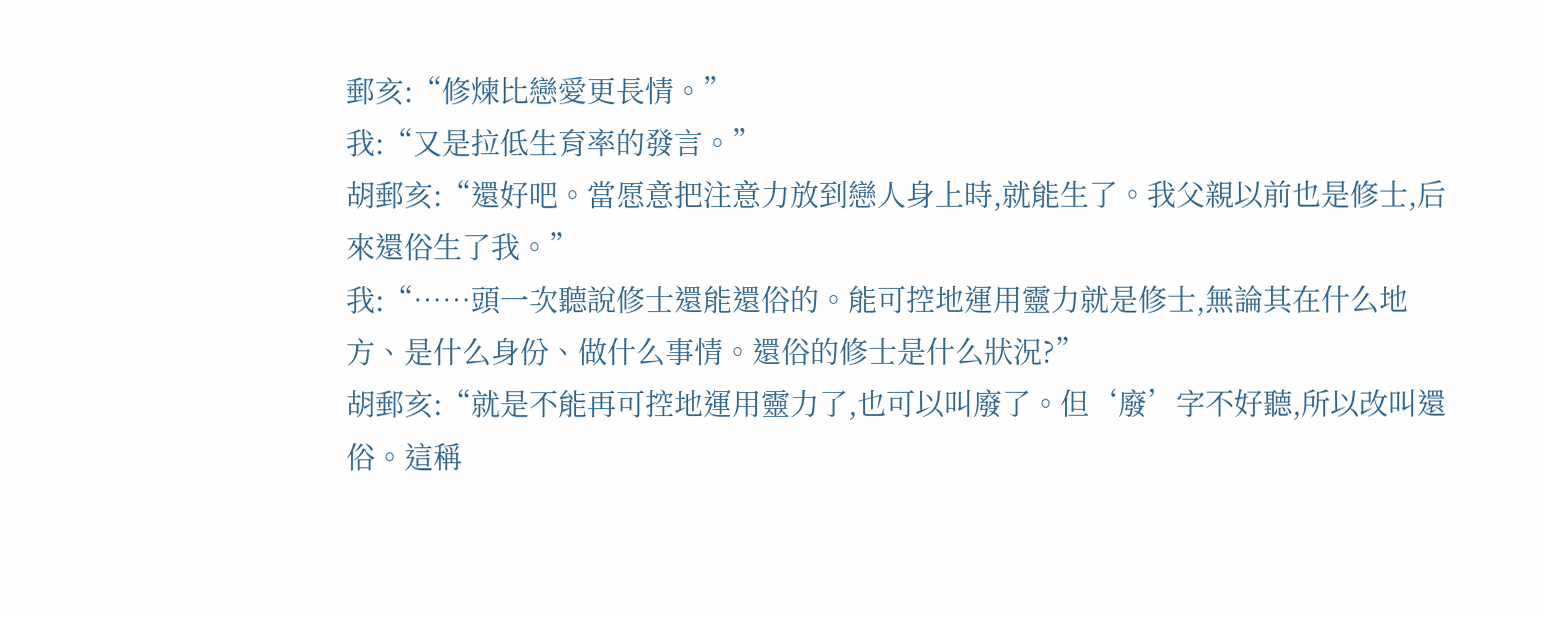郵亥:“修煉比戀愛更長情。”
我:“又是拉低生育率的發言。”
胡郵亥:“還好吧。當愿意把注意力放到戀人身上時,就能生了。我父親以前也是修士,后來還俗生了我。”
我:“……頭一次聽說修士還能還俗的。能可控地運用靈力就是修士,無論其在什么地方、是什么身份、做什么事情。還俗的修士是什么狀況?”
胡郵亥:“就是不能再可控地運用靈力了,也可以叫廢了。但‘廢’字不好聽,所以改叫還俗。這稱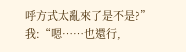呼方式太亂來了是不是?”
我:“嗯……也還行,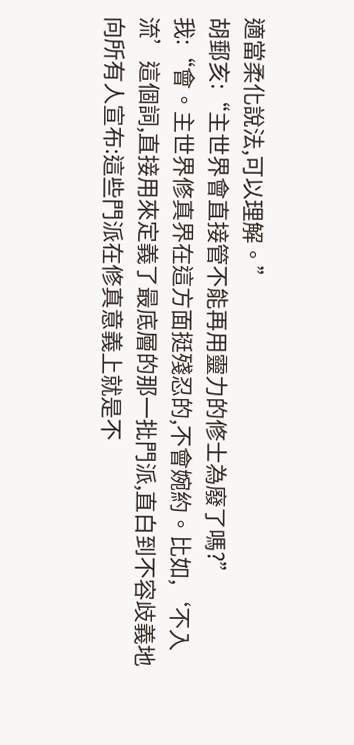適當柔化說法,可以理解。”
胡郵亥:“主世界會直接管不能再用靈力的修士為廢了嗎?”
我:“會。主世界修真界在這方面挺殘忍的,不會婉約。比如,‘不入流’這個詞,直接用來定義了最底層的那一批門派,直白到不容歧義地向所有人宣布:這些門派在修真意義上就是不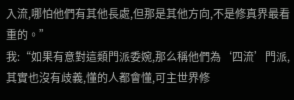入流,哪怕他們有其他長處,但那是其他方向,不是修真界最看重的。”
我:“如果有意對這類門派委婉,那么稱他們為‘四流’門派,其實也沒有歧義,懂的人都會懂,可主世界修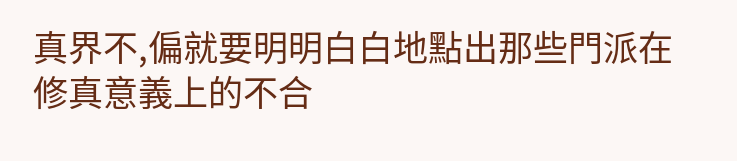真界不,偏就要明明白白地點出那些門派在修真意義上的不合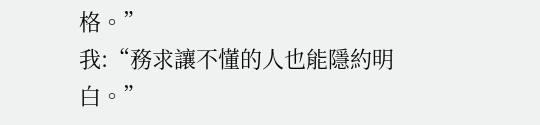格。”
我:“務求讓不懂的人也能隱約明白。”